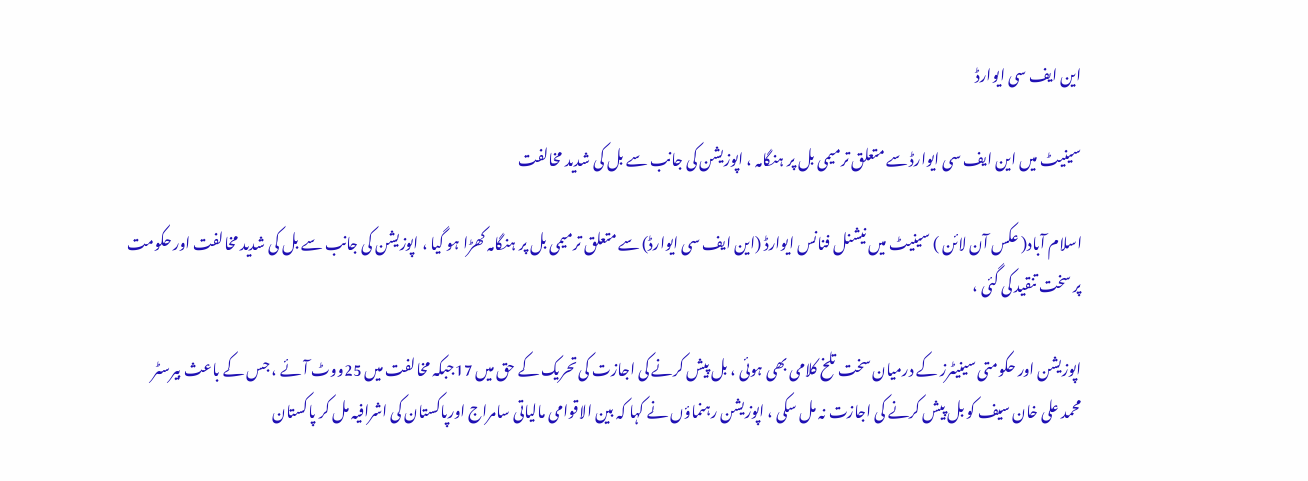این ایف سی ایوارڈ

سینیٹ میں این ایف سی ایوارڈ سے متعلق ترمیمی بل پر ہنگامہ ، اپوزیشن کی جانب سے بل کی شدید مخالفت

اسلام آباد( عکس آن لائن ) سینیٹ میں نیشنل فنانس ایوارڈ (این ایف سی ایوارڈ) سے متعلق ترمیمی بل پر ہنگامہ کھڑا ہو گیا ، اپوزیشن کی جانب سے بل کی شدید مخالفت اور حکومت پر سخت تنقید کی گئی ،

اپوزیشن اور حکومتی سینیٹرز کے درمیان سخت تلخ کلامی بھی ہوئی ، بل پیش کرنے کی اجازت کی تحریک کے حق میں 17جبکہ مخالفت میں 25ووٹ آئے ، جس کے باعث بیرسٹر محمد علی خان سیف کو بل پیش کرنے کی اجازت نہ مل سکی ، اپوزیشن رہنماؤں نے کہا کہ بین الاقوامی مالیاتی سامراج اورپاکستان کی اشرافیہ مل کر پاکستان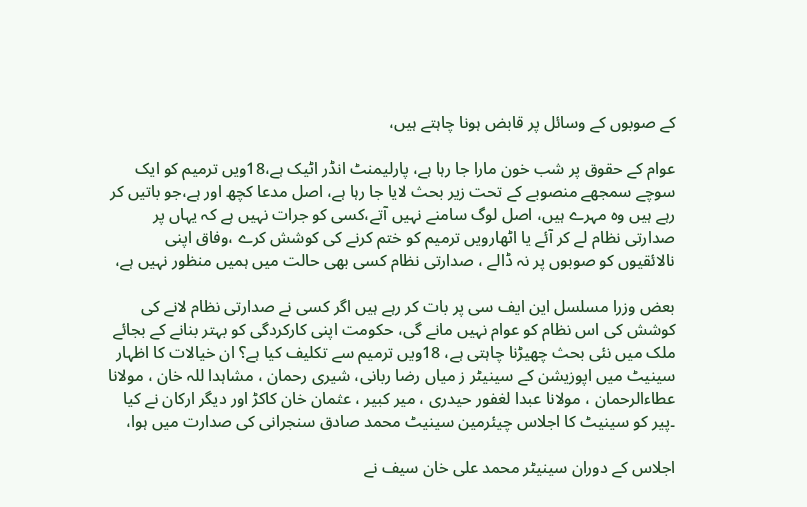کے صوبوں کے وسائل پر قابض ہونا چاہتے ہیں،

عوام کے حقوق پر شب خون مارا جا رہا ہے، پارلیمنٹ انڈر اٹیک ہے،18ویں ترمیم کو ایک سوچے سمجھے منصوبے کے تحت زیر بحث لایا جا رہا ہے، اصل مدعا کچھ اور ہے،جو باتیں کر رہے ہیں وہ مہرے ہیں، اصل لوگ سامنے نہیں آتے،کسی کو جرات نہیں ہے کہ یہاں پر صدارتی نظام لے کر آئے یا اٹھارویں ترمیم کو ختم کرنے کی کوشش کرے ،وفاق اپنی نالائقیوں کو صوبوں پر نہ ڈالے ، صدارتی نظام کسی بھی حالت میں ہمیں منظور نہیں ہے،

بعض وزرا مسلسل این ایف سی پر بات کر رہے ہیں اگر کسی نے صدارتی نظام لانے کی کوشش کی اس نظام کو عوام نہیں مانے گی، حکومت اپنی کارکردگی کو بہتر بنانے کے بجائے ملک میں نئی بحث چھیڑنا چاہتی ہے، 18ویں ترمیم سے تکلیف کیا ہے؟ ان خیالات کا اظہار سینیٹ میں اپوزیشن کے سینیٹر ز میاں رضا ربانی، شیری رحمان ، مشاہدا للہ خان ، مولانا عطاءالرحمان ، مولانا عبدا لغفور حیدری ، میر کبیر ، عثمان خان کاکڑ اور دیگر ارکان نے کیا ۔پیر کو سینیٹ کا اجلاس چیئرمین سینیٹ محمد صادق سنجرانی کی صدارت میں ہوا،

اجلاس کے دوران سینیٹر محمد علی خان سیف نے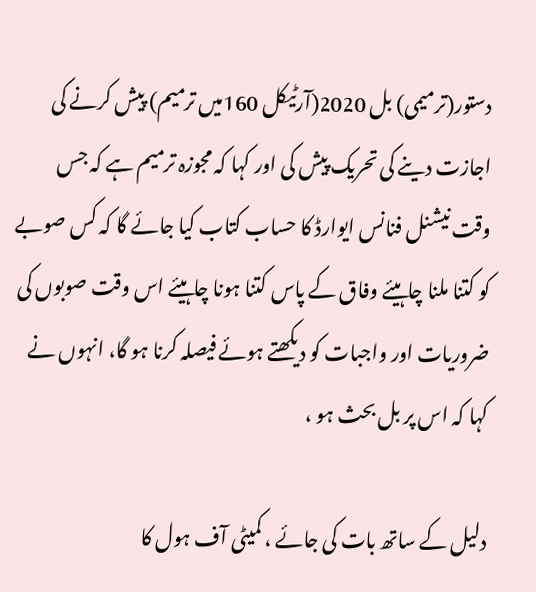دستور(ترمیمی) بل 2020(آرٹیکل 160میں ترمیم) پیش کرنے کی اجازت دینے کی تحریک پیش کی اور کہا کہ مجوزہ ترمیم ہے کہ جس وقت نیشنل فنانس ایوارڈ کا حساب کتاب کیا جائے گا کہ کس صوبے کو کتنا ملنا چاہیئے وفاق کے پاس کتنا ہونا چاہیئے اس وقت صوبوں کی ضروریات اور واجبات کو دیکھتے ہوئے فیصلہ کرنا ہو گا، انہوں نے کہا کہ اس پر بل بحث ہو ،

دلیل کے ساتھ بات کی جائے ، کمیٹی آف ہول کا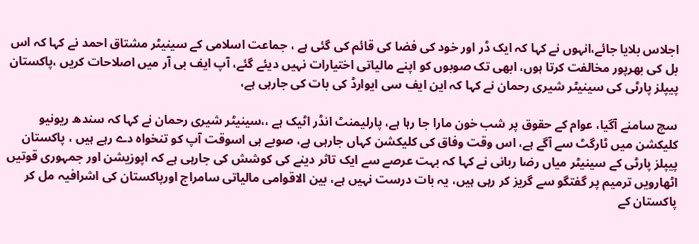اجلاس بلایا جائے،انہوں نے کہا کہ ایک ڈر اور خود کی فضا کی قائم کی گئی ہے ، جماعت اسلامی کے سینیٹر مشتاق احمد نے کہا کہ اس بل کی بھرپور مخالفت کرتا ہوں، ابھی تک صوبوں کو اپنے مالیاتی اختیارات نہیں دیئے گئے، آپ ایف بی آر میں اصلاحات کریں ،پاکستان پیپلز پارٹی کی سینیٹر شیری رحمان نے کہا کہ این ایف سی ایوارڈ کی بات کی جارہی ہے،

سچ سامنے آگیا، عوام کے حقوق پر شب خون مارا جا رہا ہے، پارلیمنٹ انڈر اٹیک ہے ،،سینیٹر شیری رحمان نے کہا کہ سندھ ریونیو کلیکشن میں ٹارگٹ سے آگے ہے، اس وقت وفاق کی کلیکشن کہاں جارہی ہے، صوبے ہی اسوقت آپ کو تنخواہ دے رہے ہیں ، پاکستان پیپلز پارٹی کے سینیٹر میاں رضا ربانی نے کہا کہ بہت عرصے سے ایک تاثر دینے کی کوشش کی جارہی ہے کہ اپوزیشن اور جمہوری قوتیں اٹھارویں ترمیم پر گفتگو سے گریز کر رہی ہیں، یہ بات درست نہیں ہے، بین الاقوامی مالیاتی سامراج اورپاکستان کی اشرافیہ مل کر پاکستان کے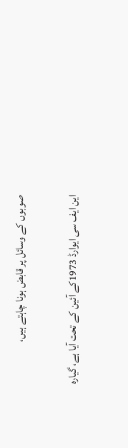صوبوں کے وسائل پر قابض ہونا چاہتے ہیں،

این ایف سی ایوارڈ 1973کے آئین کے تحت آیا ہے، گیارہ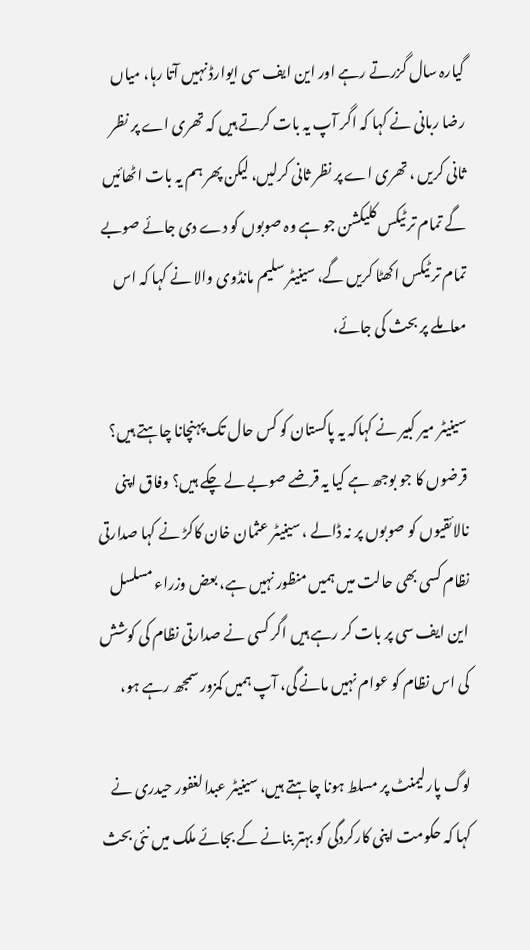گیارہ سال گزرتے رہے اور این ایف سی ایوارڈ نہیں آتا رہا، میاں رضا ربانی نے کہا کہ اگر آپ یہ بات کرتے ہیں کہ تھری اے پر نظر ثانی کریں ، تھری اے پر نظر ثانی کرلیں، لیکن پھر ہم یہ بات اٹھائیں گے تمام تر ٹیکس کلیکشن جو ہے وہ صوبوں کو دے دی جائے صوبے تمام تر ٹیکس اکھٹا کریں گے، سینیٹر سلیم مانڈوی والا نے کہا کہ اس معاملے پر بحث کی جائے،

سینیٹر میر کبیر نے کہاکہ یہ پاکستان کو کس حال تک پہنچانا چاہتے ہیں؟ قرضوں کا جو بوجھ ہے کیا یہ قرضے صوبے لے چکے ہیں؟ وفاق اپنی نالائقیوں کو صوبوں پر نہ ڈالے ، سینیٹر عثمان خان کاکڑ نے کہا صدارتی نظام کسی بھی حالت میں ہمیں منظور نہیں ہے، بعض وزراء مسلسل این ایف سی پر بات کر رہے ہیں اگر کسی نے صدارتی نظام کی کوشش کی اس نظام کو عوام نہیں مانے گی، آپ ہمیں کمزور سمجھ رہے ہو،

لوگ پارلیمنٹ پر مسلط ہونا چاہتے ہیں، سینیٹر عبدالغفور حیدری نے کہا کہ حکومت اپنی کارکردگی کو بہتر بنانے کے بجائے ملک میں نئی بحث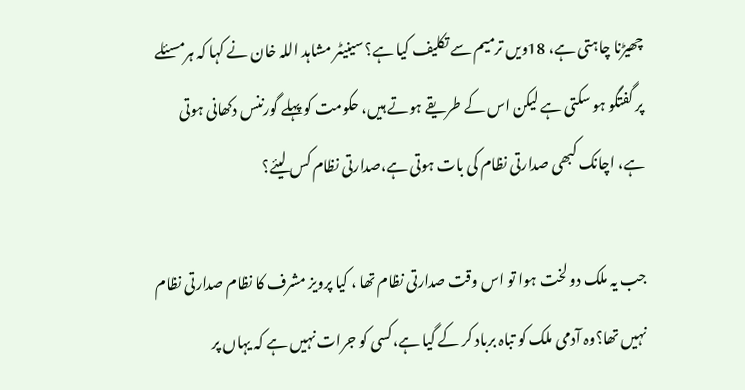چھیڑنا چاہتی ہے، 18ویں ترمیم سے تکلیف کیا ہے؟ سینیٹر مشاہد اللہ خان نے کہا کہ ہرمسئلے پر گفتگو ہو سکتی ہے لیکن اس کے طریقے ہوتے ہیں، حکومت کو پہلے گورننس دکھانی ہوتی ہے، اچانک کبھی صدارتی نظام کی بات ہوتی ہے،صدارتی نظام کس لیئے؟

جب یہ ملک دو لخت ہوا تو اس وقت صدارتی نظام تھا ، کیا پرویز مشرف کا نظام صدارتی نظام نہیں تھا؟وہ آدمی ملک کو تباہ برباد کر کے گیا ہے،کسی کو جرات نہیں ہے کہ یہاں پر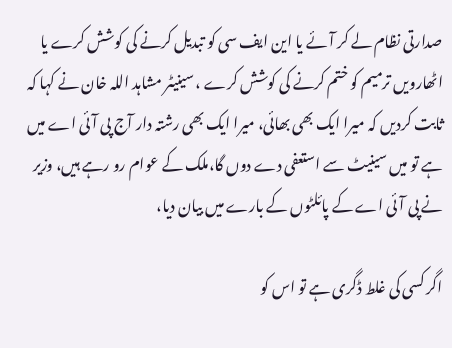صدارتی نظام لے کر آئے یا این ایف سی کو تبدیل کرنے کی کوشش کرے یا اٹھارویں ترمیم کو ختم کرنے کی کوشش کرے ، سینیٹر مشاہد اللہ خان نے کہا کہ ثابت کردیں کہ میرا ایک بھی بھائی، میرا ایک بھی رشتہ دار آج پی آئی اے میں ہے تو میں سینیٹ سے استعفی دے دوں گا،ملک کے عوام رو رہے ہیں، وزیر نے پی آئی اے کے پائلٹوں کے بارے میں بیان دیا،

اگر کسی کی غلط ڈگری ہے تو اس کو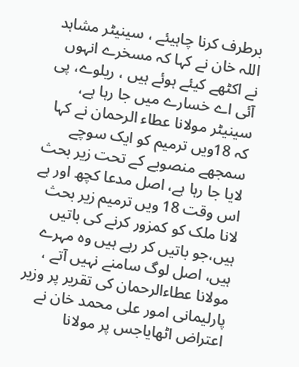برطرف کرنا چاہیئے ، سینیٹر مشاہد اللہ خان نے کہا کہ مسخرے انہوں نے اکٹھے کیئے ہوئے ہیں ، ریلوے، پی آئی اے خسارے میں جا رہا ہے، سینیٹر مولانا عطاء الرحمان نے کہا کہ 18ویں ترمیم کو ایک سوچے سمجھے منصوبے کے تحت زیر بحث لایا جا رہا ہے، اصل مدعا کچھ اور ہے اس وقت 18 ویں ترمیم زیر بحث لانا ملک کو کمزور کرنے کی باتیں ہیں،جو باتیں کر رہے ہیں وہ مہرے ہیں، اصل لوگ سامنے نہیں آتے ، مولانا عطاءالرحمان کی تقریر پر وزیر پارلیمانی امور علی محمد خان نے اعتراض اٹھایاجس پر مولانا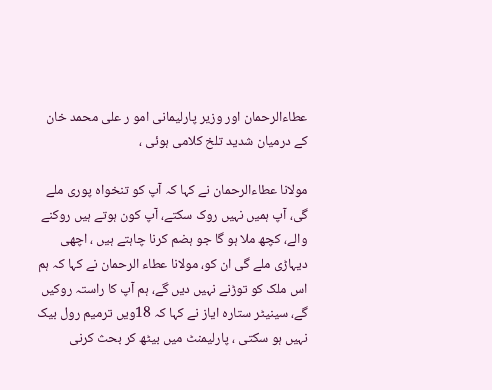عطاءالرحمان اور وزیر پارلیمانی امو ر علی محمد خان کے درمیان شدید تلخ کلامی ہوئی ،

مولانا عطاءالرحمان نے کہا کہ آپ کو تنخواہ پوری ملے گی، آپ ہمیں نہیں روک سکتے، آپ کون ہوتے ہیں روکنے والے، کچھ ملا ہو گا جو ہضم کرنا چاہتے ہیں ، اچھی دیہاڑی ملے گی ان کو، مولانا عطاء الرحمان نے کہا کہ ہم اس ملک کو توڑنے نہیں دیں گے، ہم آپ کا راستہ روکیں گے، سینیٹر ستارہ ایاز نے کہا کہ 18ویں ترمیم رول بیک نہیں ہو سکتی ، پارلیمنٹ میں بیٹھ کر بحث کرنی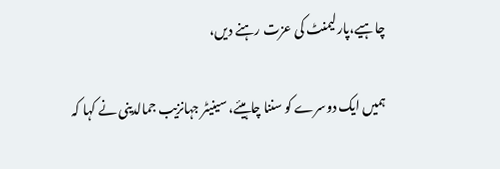چاہیے،پارلیمنٹ کی عزت رہنے دیں،

ہمیں ایک دوسرے کو سننا چاہیئے، سینیٹر جہانزیب جمالدینی نے کہا کہ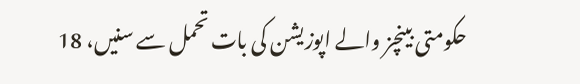حکومتی بینچز والے اپوزیشن کی بات تحمل سے سنیں، 18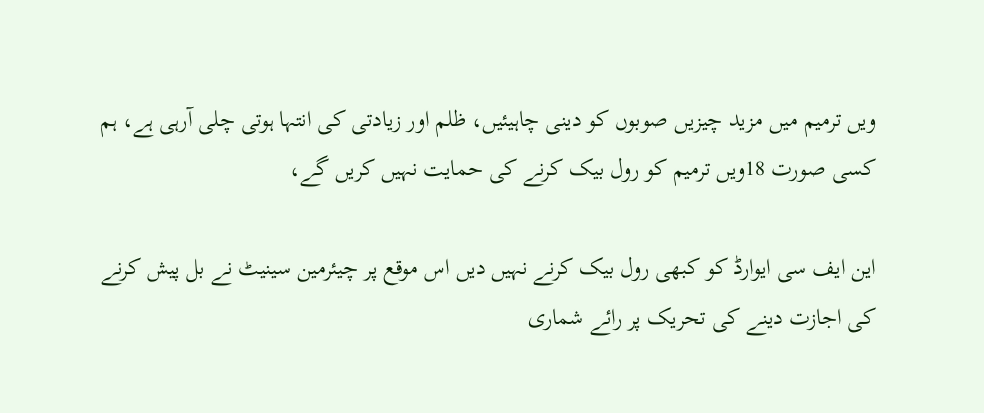ویں ترمیم میں مزید چیزیں صوبوں کو دینی چاہیئیں، ظلم اور زیادتی کی انتہا ہوتی چلی آرہی ہے، ہم کسی صورت 18ویں ترمیم کو رول بیک کرنے کی حمایت نہیں کریں گے،

این ایف سی ایوارڈ کو کبھی رول بیک کرنے نہیں دیں اس موقع پر چیئرمین سینیٹ نے بل پیش کرنے کی اجازت دینے کی تحریک پر رائے شماری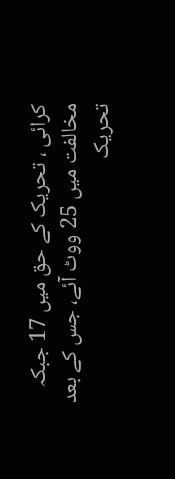کرائی ، تحریک کے حق میں 17 جبکہ مخالفت میں 25 ووٹ آئے، جس کے بعد تحریک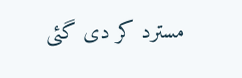مسترد کر دی گئی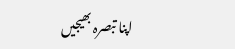اپنا تبصرہ بھیجیں